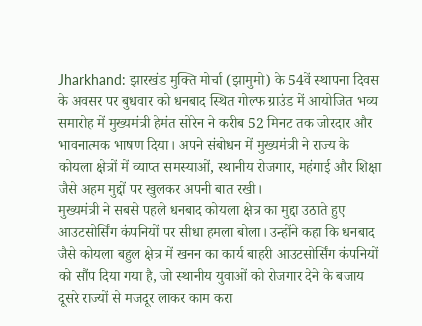Jharkhand: झारखंड मुक्ति मोर्चा (झामुमो) के 54वें स्थापना दिवस के अवसर पर बुधवार को धनबाद स्थित गोल्फ ग्राउंड में आयोजित भव्य समारोह में मुख्यमंत्री हेमंत सोरेन ने करीब 52 मिनट तक जोरदार और भावनात्मक भाषण दिया। अपने संबोधन में मुख्यमंत्री ने राज्य के कोयला क्षेत्रों में व्याप्त समस्याओं, स्थानीय रोजगार, महंगाई और शिक्षा जैसे अहम मुद्दों पर खुलकर अपनी बात रखी।
मुख्यमंत्री ने सबसे पहले धनबाद कोयला क्षेत्र का मुद्दा उठाते हुए आउटसोर्सिंग कंपनियों पर सीधा हमला बोला। उन्होंने कहा कि धनबाद जैसे कोयला बहुल क्षेत्र में खनन का कार्य बाहरी आउटसोर्सिंग कंपनियों को सौंप दिया गया है, जो स्थानीय युवाओं को रोजगार देने के बजाय दूसरे राज्यों से मजदूर लाकर काम करा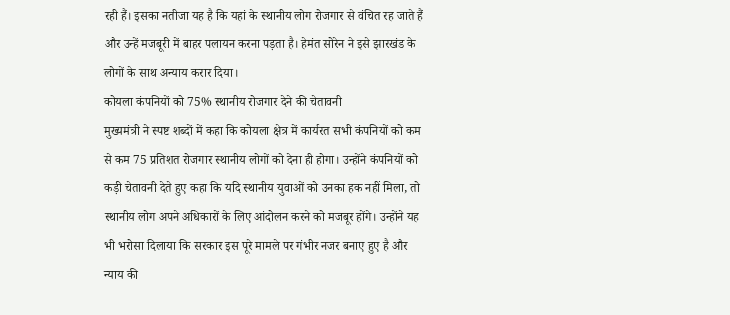रही हैं। इसका नतीजा यह है कि यहां के स्थानीय लोग रोजगार से वंचित रह जाते हैं और उन्हें मजबूरी में बाहर पलायन करना पड़ता है। हेमंत सोरेन ने इसे झारखंड के लोगों के साथ अन्याय करार दिया।
कोयला कंपनियों को 75% स्थानीय रोजगार देने की चेतावनी
मुख्यमंत्री ने स्पष्ट शब्दों में कहा कि कोयला क्षेत्र में कार्यरत सभी कंपनियों को कम से कम 75 प्रतिशत रोजगार स्थानीय लोगों को देना ही होगा। उन्होंने कंपनियों को कड़ी चेतावनी देते हुए कहा कि यदि स्थानीय युवाओं को उनका हक नहीं मिला, तो स्थानीय लोग अपने अधिकारों के लिए आंदोलन करने को मजबूर होंगे। उन्होंने यह भी भरोसा दिलाया कि सरकार इस पूरे मामले पर गंभीर नजर बनाए हुए है और न्याय की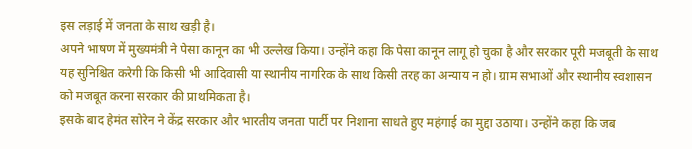इस लड़ाई में जनता के साथ खड़ी है।
अपने भाषण में मुख्यमंत्री ने पेसा कानून का भी उल्लेख किया। उन्होंने कहा कि पेसा कानून लागू हो चुका है और सरकार पूरी मजबूती के साथ यह सुनिश्चित करेगी कि किसी भी आदिवासी या स्थानीय नागरिक के साथ किसी तरह का अन्याय न हो। ग्राम सभाओं और स्थानीय स्वशासन को मजबूत करना सरकार की प्राथमिकता है।
इसके बाद हेमंत सोरेन ने केंद्र सरकार और भारतीय जनता पार्टी पर निशाना साधते हुए महंगाई का मुद्दा उठाया। उन्होंने कहा कि जब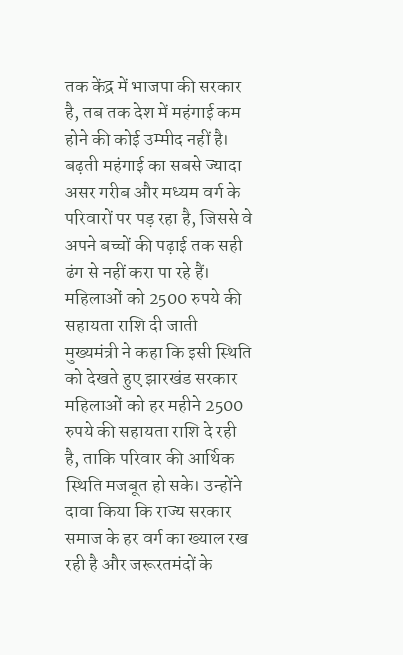तक केंद्र में भाजपा की सरकार है, तब तक देश में महंगाई कम होने की कोई उम्मीद नहीं है। बढ़ती महंगाई का सबसे ज्यादा असर गरीब और मध्यम वर्ग के परिवारों पर पड़ रहा है, जिससे वे अपने बच्चों की पढ़ाई तक सही ढंग से नहीं करा पा रहे हैं।
महिलाओं को 2500 रुपये की सहायता राशि दी जाती
मुख्यमंत्री ने कहा कि इसी स्थिति को देखते हुए झारखंड सरकार महिलाओं को हर महीने 2500 रुपये की सहायता राशि दे रही है, ताकि परिवार की आर्थिक स्थिति मजबूत हो सके। उन्होंने दावा किया कि राज्य सरकार समाज के हर वर्ग का ख्याल रख रही है और जरूरतमंदों के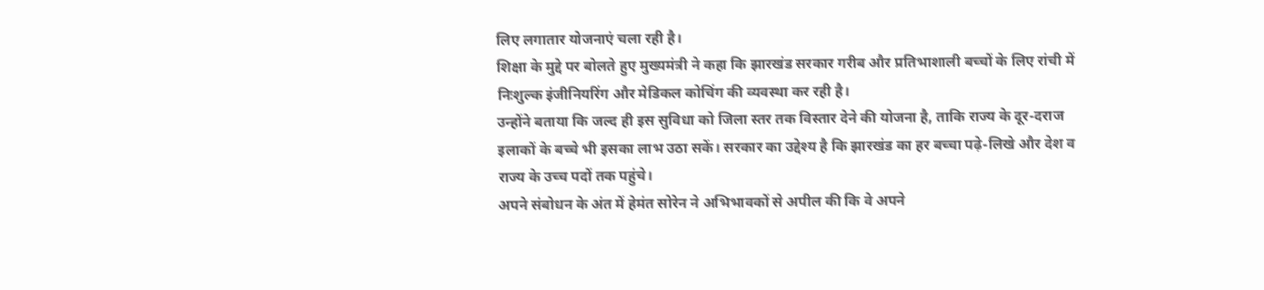लिए लगातार योजनाएं चला रही है।
शिक्षा के मुद्दे पर बोलते हुए मुख्यमंत्री ने कहा कि झारखंड सरकार गरीब और प्रतिभाशाली बच्चों के लिए रांची में निःशुल्क इंजीनियरिंग और मेडिकल कोचिंग की व्यवस्था कर रही है।
उन्होंने बताया कि जल्द ही इस सुविधा को जिला स्तर तक विस्तार देने की योजना है, ताकि राज्य के दूर-दराज इलाकों के बच्चे भी इसका लाभ उठा सकें। सरकार का उद्देश्य है कि झारखंड का हर बच्चा पढ़े-लिखे और देश व राज्य के उच्च पदों तक पहुंचे।
अपने संबोधन के अंत में हेमंत सोरेन ने अभिभावकों से अपील की कि वे अपने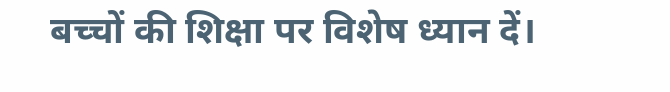बच्चों की शिक्षा पर विशेष ध्यान दें।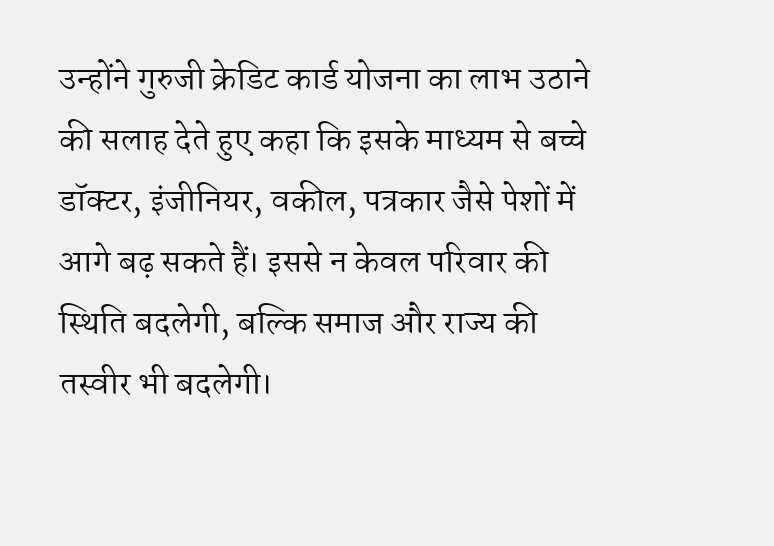उन्होंने गुरुजी क्रेडिट कार्ड योजना का लाभ उठाने की सलाह देते हुए कहा कि इसके माध्यम से बच्चे डॉक्टर, इंजीनियर, वकील, पत्रकार जैसे पेशों में आगे बढ़ सकते हैं। इससे न केवल परिवार की स्थिति बदलेगी, बल्कि समाज और राज्य की तस्वीर भी बदलेगी।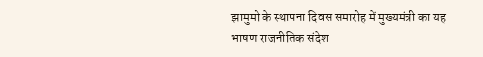झामुमो के स्थापना दिवस समारोह में मुख्यमंत्री का यह भाषण राजनीतिक संदेश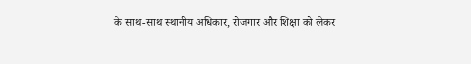के साथ-साथ स्थानीय अधिकार, रोजगार और शिक्षा को लेकर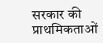सरकार की प्राथमिकताओं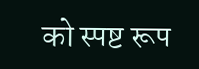को स्पष्ट रूप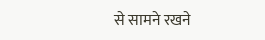से सामने रखने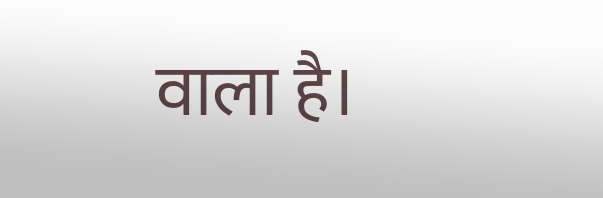वाला है।